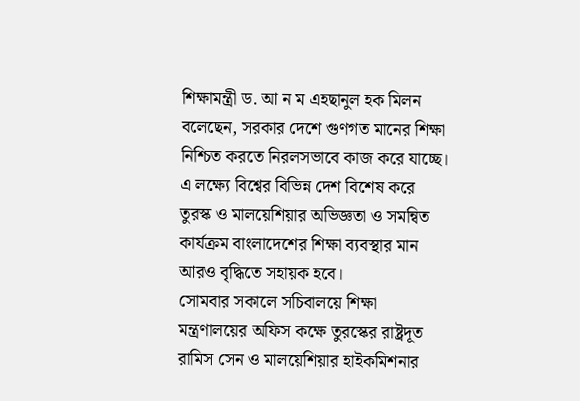শিক্ষামন্ত্রী ড. আ ন ম এহছানুল হক মিলন বলেছেন, সরকার দেশে গুণগত মানের শিক্ষা নিশ্চিত করতে নিরলসভাবে কাজ করে যাচ্ছে। এ লক্ষ্যে বিশ্বের বিভিন্ন দেশ বিশেষ করে তুরস্ক ও মালয়েশিয়ার অভিজ্ঞতা ও সমন্বিত কার্যক্রম বাংলাদেশের শিক্ষা ব্যবস্থার মান আরও বৃদ্ধিতে সহায়ক হবে।
সোমবার সকালে সচিবালয়ে শিক্ষা মন্ত্রণালয়ের অফিস কক্ষে তুরস্কের রাষ্ট্রদূত রামিস সেন ও মালয়েশিয়ার হাইকমিশনার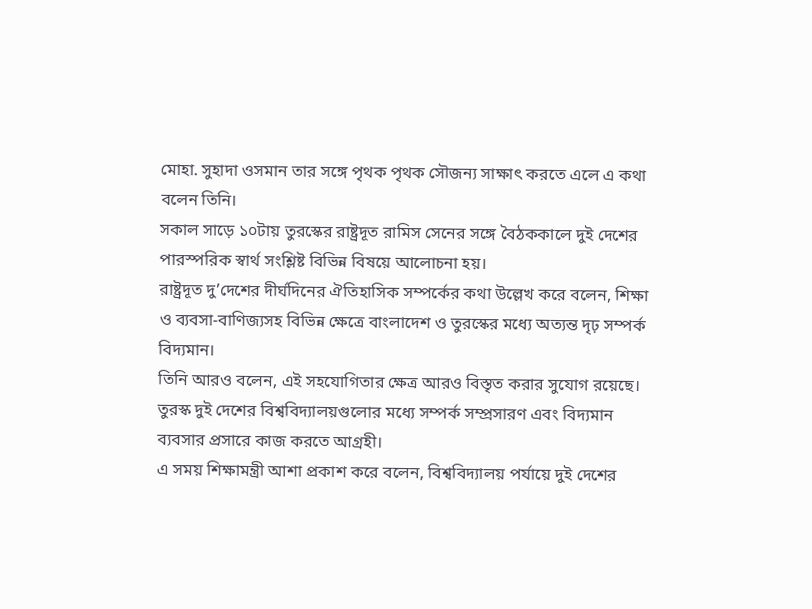মোহা. সুহাদা ওসমান তার সঙ্গে পৃথক পৃথক সৌজন্য সাক্ষাৎ করতে এলে এ কথা বলেন তিনি।
সকাল সাড়ে ১০টায় তুরস্কের রাষ্ট্রদূত রামিস সেনের সঙ্গে বৈঠককালে দুই দেশের পারস্পরিক স্বার্থ সংশ্লিষ্ট বিভিন্ন বিষয়ে আলোচনা হয়।
রাষ্ট্রদূত দু’দেশের দীর্ঘদিনের ঐতিহাসিক সম্পর্কের কথা উল্লেখ করে বলেন, শিক্ষা ও ব্যবসা-বাণিজ্যসহ বিভিন্ন ক্ষেত্রে বাংলাদেশ ও তুরস্কের মধ্যে অত্যন্ত দৃঢ় সম্পর্ক বিদ্যমান।
তিনি আরও বলেন, এই সহযোগিতার ক্ষেত্র আরও বিস্তৃত করার সুযোগ রয়েছে। তুরস্ক দুই দেশের বিশ্ববিদ্যালয়গুলোর মধ্যে সম্পর্ক সম্প্রসারণ এবং বিদ্যমান ব্যবসার প্রসারে কাজ করতে আগ্রহী।
এ সময় শিক্ষামন্ত্রী আশা প্রকাশ করে বলেন, বিশ্ববিদ্যালয় পর্যায়ে দুই দেশের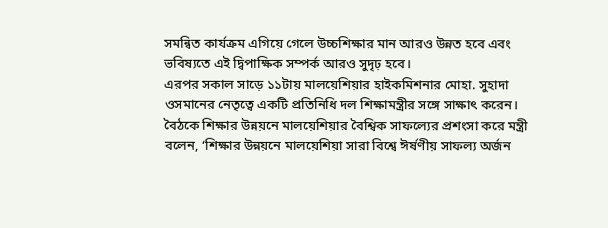সমন্বিত কার্যক্রম এগিয়ে গেলে উচ্চশিক্ষার মান আরও উন্নত হবে এবং ভবিষ্যতে এই দ্বিপাক্ষিক সম্পর্ক আরও সুদৃঢ় হবে।
এরপর সকাল সাড়ে ১১টায় মালয়েশিয়ার হাইকমিশনার মোহা. সুহাদা ওসমানের নেতৃত্বে একটি প্রতিনিধি দল শিক্ষামন্ত্রীর সঙ্গে সাক্ষাৎ করেন।
বৈঠকে শিক্ষার উন্নয়নে মালয়েশিয়ার বৈশ্বিক সাফল্যের প্রশংসা করে মন্ত্রী বলেন, ‘শিক্ষার উন্নয়নে মালয়েশিয়া সারা বিশ্বে ঈর্ষণীয় সাফল্য অর্জন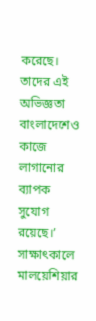করেছে। তাদের এই অভিজ্ঞতা বাংলাদেশেও কাজে লাগানোর ব্যাপক সুযোগ রয়েছে।’
সাক্ষাৎকালে মালয়েশিয়ার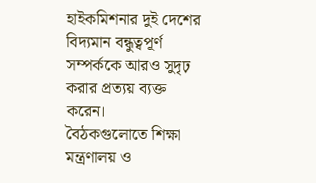হাইকমিশনার দুই দেশের বিদ্যমান বন্ধুত্বপূর্ণ সম্পর্ককে আরও সুদৃঢ় করার প্রত্যয় ব্যক্ত করেন।
বৈঠকগুলোতে শিক্ষা মন্ত্রণালয় ও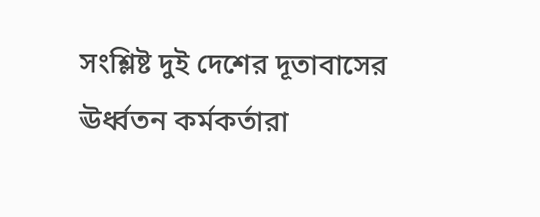সংশ্লিষ্ট দুই দেশের দূতাবাসের ঊর্ধ্বতন কর্মকর্তারা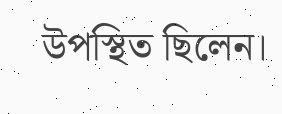উপস্থিত ছিলেন।